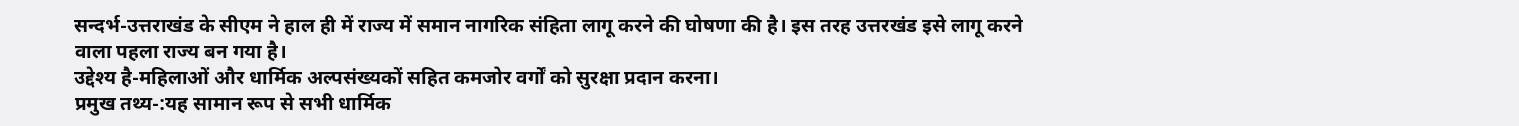सन्दर्भ-उत्तराखंड के सीएम ने हाल ही में राज्य में समान नागरिक संहिता लागू करने की घोषणा की है। इस तरह उत्तरखंड इसे लागू करने वाला पहला राज्य बन गया है।
उद्देश्य है-महिलाओं और धार्मिक अल्पसंख्यकों सहित कमजोर वर्गों को सुरक्षा प्रदान करना।
प्रमुख तथ्य-:यह सामान रूप से सभी धार्मिक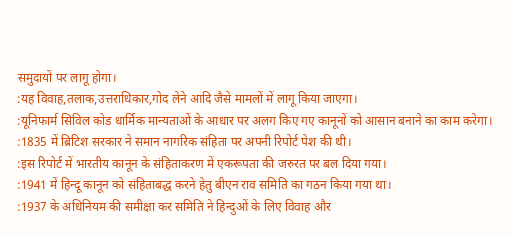समुदायों पर लागू होगा।
:यह विवाह,तलाक,उत्तराधिकार,गोद लेने आदि जैसे मामलों में लागू किया जाएगा।
:यूनिफार्म सिविल कोड धार्मिक मान्यताओं के आधार पर अलग किए गए कानूनों को आसान बनाने का काम करेगा।
:1835 में ब्रिटिश सरकार ने समान नागरिक संहिता पर अपनी रिपोर्ट पेश की थी।
:इस रिपोर्ट में भारतीय कानून के संहिताकरण में एकरूपता की जरुरत पर बल दिया गया।
:1941 में हिन्दू कानून को संहिताबद्ध करने हेतु बीएन राव समिति का गठन किया गया था।
:1937 के अधिनियम की समीक्षा कर समिति ने हिन्दुओं के लिए विवाह और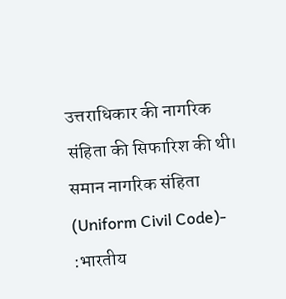उत्तराधिकार की नागरिक संहिता की सिफारिश की थी।
समान नागरिक संहिता (Uniform Civil Code)-
:भारतीय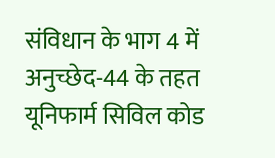संविधान के भाग 4 में अनुच्छेद-44 के तहत यूनिफार्म सिविल कोड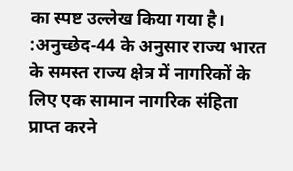का स्पष्ट उल्लेख किया गया है।
:अनुच्छेद-44 के अनुसार राज्य भारत के समस्त राज्य क्षेत्र में नागरिकों के लिए एक सामान नागरिक संहिता प्राप्त करने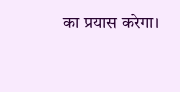का प्रयास करेगा।